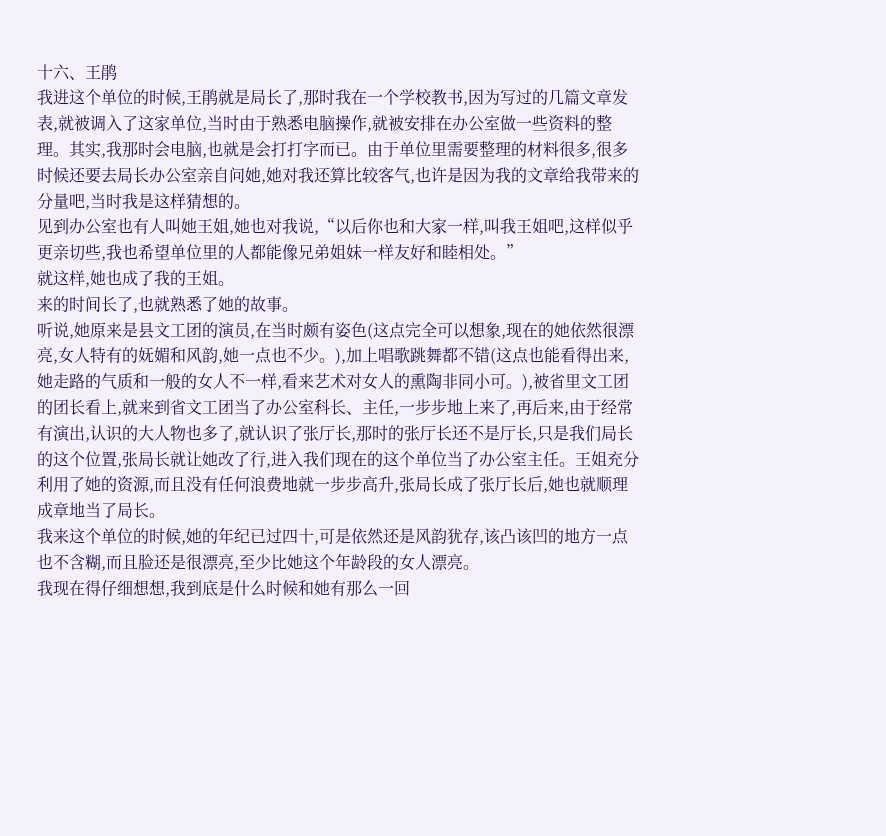十六、王鹃
我进这个单位的时候,王鹃就是局长了,那时我在一个学校教书,因为写过的几篇文章发表,就被调入了这家单位,当时由于熟悉电脑操作,就被安排在办公室做一些资料的整理。其实,我那时会电脑,也就是会打打字而已。由于单位里需要整理的材料很多,很多时候还要去局长办公室亲自问她,她对我还算比较客气,也许是因为我的文章给我带来的分量吧,当时我是这样猜想的。
见到办公室也有人叫她王姐,她也对我说,“以后你也和大家一样,叫我王姐吧,这样似乎更亲切些,我也希望单位里的人都能像兄弟姐妹一样友好和睦相处。”
就这样,她也成了我的王姐。
来的时间长了,也就熟悉了她的故事。
听说,她原来是县文工团的演员,在当时颇有姿色(这点完全可以想象,现在的她依然很漂亮,女人特有的妩媚和风韵,她一点也不少。),加上唱歌跳舞都不错(这点也能看得出来,她走路的气质和一般的女人不一样,看来艺术对女人的熏陶非同小可。),被省里文工团的团长看上,就来到省文工团当了办公室科长、主任,一步步地上来了,再后来,由于经常有演出,认识的大人物也多了,就认识了张厅长,那时的张厅长还不是厅长,只是我们局长的这个位置,张局长就让她改了行,进入我们现在的这个单位当了办公室主任。王姐充分利用了她的资源,而且没有任何浪费地就一步步高升,张局长成了张厅长后,她也就顺理成章地当了局长。
我来这个单位的时候,她的年纪已过四十,可是依然还是风韵犹存,该凸该凹的地方一点也不含糊,而且脸还是很漂亮,至少比她这个年龄段的女人漂亮。
我现在得仔细想想,我到底是什么时候和她有那么一回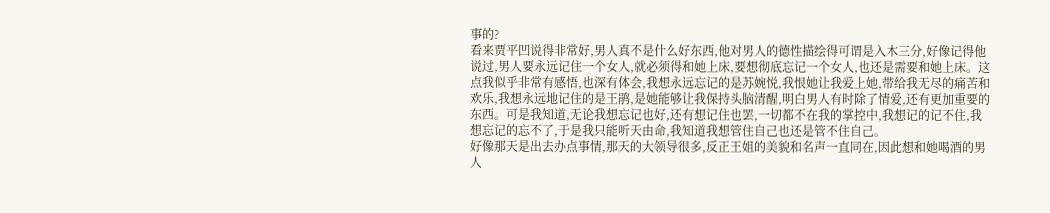事的?
看来贾平凹说得非常好,男人真不是什么好东西,他对男人的德性描绘得可谓是入木三分,好像记得他说过,男人要永远记住一个女人,就必须得和她上床,要想彻底忘记一个女人,也还是需要和她上床。这点我似乎非常有感悟,也深有体会,我想永远忘记的是苏婉悦,我恨她让我爱上她,带给我无尽的痛苦和欢乐,我想永远地记住的是王鹃,是她能够让我保持头脑清醒,明白男人有时除了情爱,还有更加重要的东西。可是我知道,无论我想忘记也好,还有想记住也罢,一切都不在我的掌控中,我想记的记不住,我想忘记的忘不了,于是我只能听天由命,我知道我想管住自己也还是管不住自己。
好像那天是出去办点事情,那天的大领导很多,反正王姐的美貌和名声一直同在,因此想和她喝酒的男人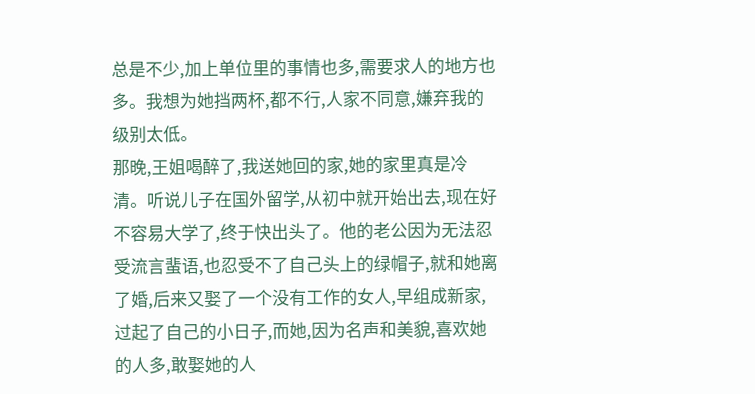总是不少,加上单位里的事情也多,需要求人的地方也多。我想为她挡两杯,都不行,人家不同意,嫌弃我的级别太低。
那晚,王姐喝醉了,我送她回的家,她的家里真是冷清。听说儿子在国外留学,从初中就开始出去,现在好不容易大学了,终于快出头了。他的老公因为无法忍受流言蜚语,也忍受不了自己头上的绿帽子,就和她离了婚,后来又娶了一个没有工作的女人,早组成新家,过起了自己的小日子,而她,因为名声和美貌,喜欢她的人多,敢娶她的人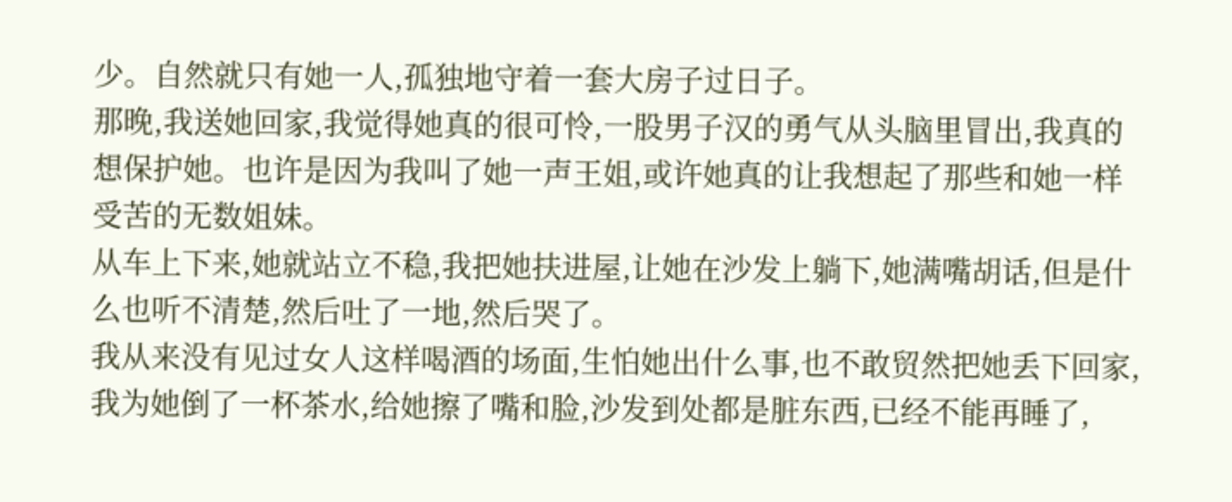少。自然就只有她一人,孤独地守着一套大房子过日子。
那晚,我送她回家,我觉得她真的很可怜,一股男子汉的勇气从头脑里冒出,我真的想保护她。也许是因为我叫了她一声王姐,或许她真的让我想起了那些和她一样受苦的无数姐妹。
从车上下来,她就站立不稳,我把她扶进屋,让她在沙发上躺下,她满嘴胡话,但是什么也听不清楚,然后吐了一地,然后哭了。
我从来没有见过女人这样喝酒的场面,生怕她出什么事,也不敢贸然把她丢下回家,我为她倒了一杯茶水,给她擦了嘴和脸,沙发到处都是脏东西,已经不能再睡了,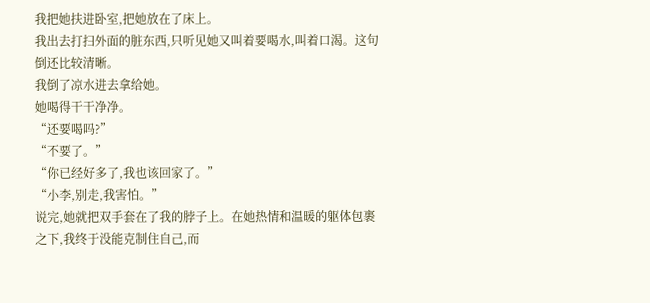我把她扶进卧室,把她放在了床上。
我出去打扫外面的脏东西,只听见她又叫着要喝水,叫着口渴。这句倒还比较清晰。
我倒了凉水进去拿给她。
她喝得干干净净。
“还要喝吗?”
“不要了。”
“你已经好多了,我也该回家了。”
“小李,别走,我害怕。”
说完,她就把双手套在了我的脖子上。在她热情和温暖的躯体包裹之下,我终于没能克制住自己,而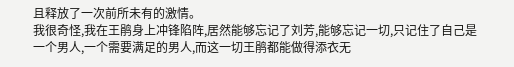且释放了一次前所未有的激情。
我很奇怪,我在王鹃身上冲锋陷阵,居然能够忘记了刘芳,能够忘记一切,只记住了自己是一个男人,一个需要满足的男人,而这一切王鹃都能做得添衣无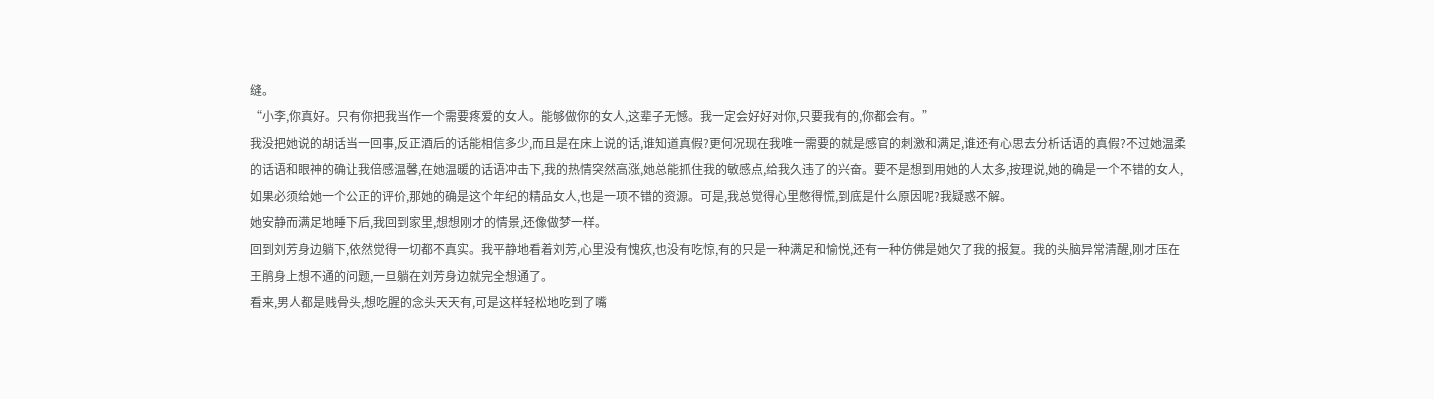缝。
“小李,你真好。只有你把我当作一个需要疼爱的女人。能够做你的女人,这辈子无憾。我一定会好好对你,只要我有的,你都会有。”
我没把她说的胡话当一回事,反正酒后的话能相信多少,而且是在床上说的话,谁知道真假?更何况现在我唯一需要的就是感官的刺激和满足,谁还有心思去分析话语的真假?不过她温柔的话语和眼神的确让我倍感温馨,在她温暖的话语冲击下,我的热情突然高涨,她总能抓住我的敏感点,给我久违了的兴奋。要不是想到用她的人太多,按理说,她的确是一个不错的女人,如果必须给她一个公正的评价,那她的确是这个年纪的精品女人,也是一项不错的资源。可是,我总觉得心里憋得慌,到底是什么原因呢?我疑惑不解。
她安静而满足地睡下后,我回到家里,想想刚才的情景,还像做梦一样。
回到刘芳身边躺下,依然觉得一切都不真实。我平静地看着刘芳,心里没有愧疚,也没有吃惊,有的只是一种满足和愉悦,还有一种仿佛是她欠了我的报复。我的头脑异常清醒,刚才压在王鹃身上想不通的问题,一旦躺在刘芳身边就完全想通了。
看来,男人都是贱骨头,想吃腥的念头天天有,可是这样轻松地吃到了嘴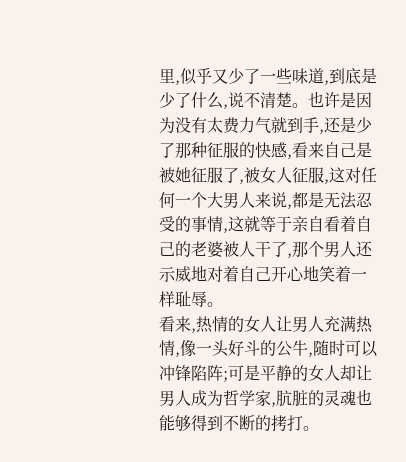里,似乎又少了一些味道,到底是少了什么,说不清楚。也许是因为没有太费力气就到手,还是少了那种征服的快感,看来自己是被她征服了,被女人征服,这对任何一个大男人来说,都是无法忍受的事情,这就等于亲自看着自己的老婆被人干了,那个男人还示威地对着自己开心地笑着一样耻辱。
看来,热情的女人让男人充满热情,像一头好斗的公牛,随时可以冲锋陷阵;可是平静的女人却让男人成为哲学家,肮脏的灵魂也能够得到不断的拷打。